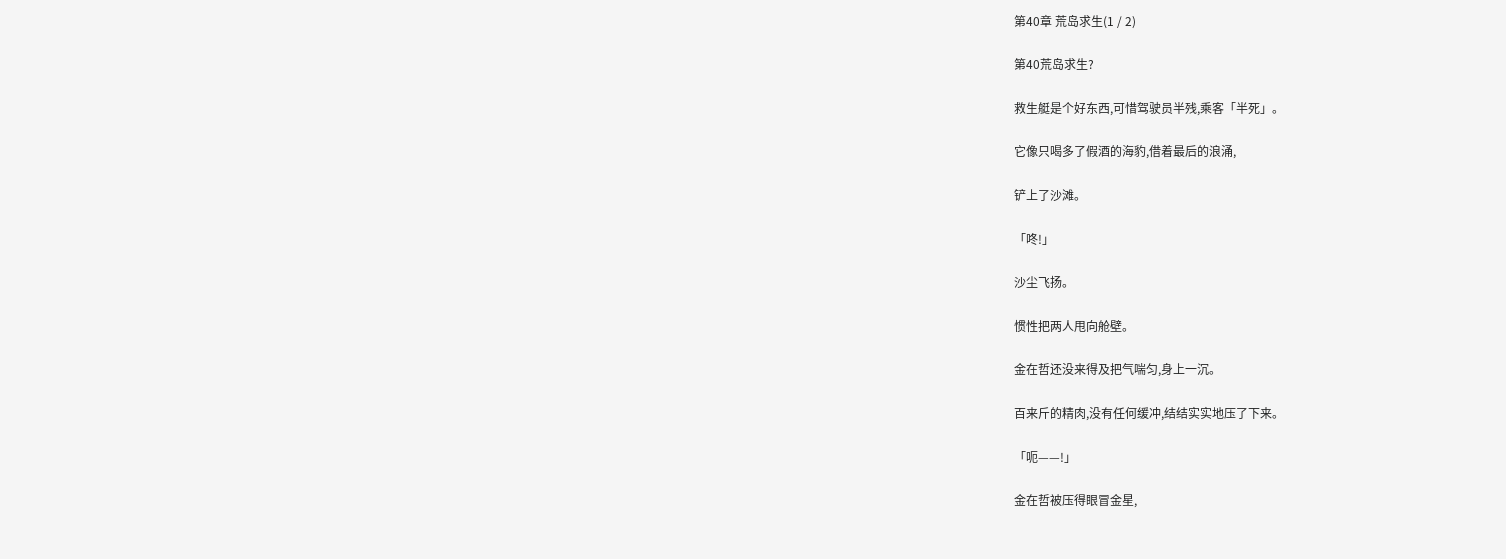第40章 荒岛求生(1 / 2)

第40荒岛求生?

救生艇是个好东西,可惜驾驶员半残,乘客「半死」。

它像只喝多了假酒的海豹,借着最后的浪涌,

铲上了沙滩。

「咚!」

沙尘飞扬。

惯性把两人甩向舱壁。

金在哲还没来得及把气喘匀,身上一沉。

百来斤的精肉,没有任何缓冲,结结实实地压了下来。

「呃——!」

金在哲被压得眼冒金星,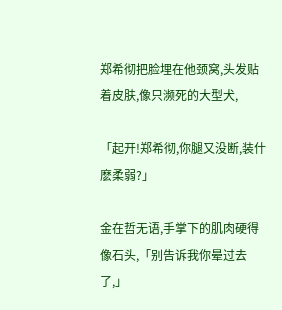郑希彻把脸埋在他颈窝,头发贴着皮肤,像只濒死的大型犬,

「起开!郑希彻,你腿又没断,装什麽柔弱?」

金在哲无语,手掌下的肌肉硬得像石头,「别告诉我你晕过去了,」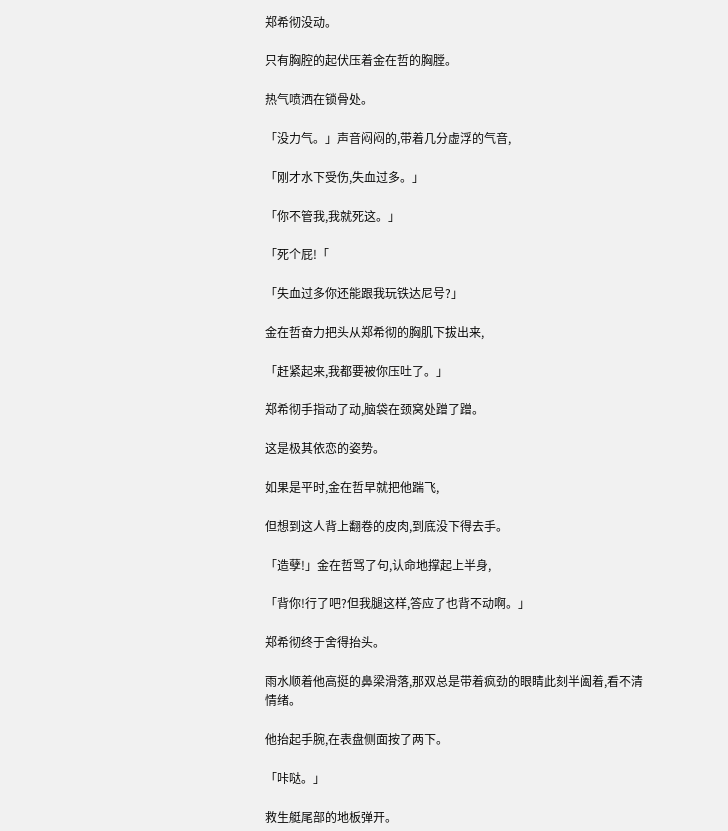郑希彻没动。

只有胸腔的起伏压着金在哲的胸膛。

热气喷洒在锁骨处。

「没力气。」声音闷闷的,带着几分虚浮的气音,

「刚才水下受伤,失血过多。」

「你不管我,我就死这。」

「死个屁!「

「失血过多你还能跟我玩铁达尼号?」

金在哲奋力把头从郑希彻的胸肌下拔出来,

「赶紧起来,我都要被你压吐了。」

郑希彻手指动了动,脑袋在颈窝处蹭了蹭。

这是极其依恋的姿势。

如果是平时,金在哲早就把他踹飞,

但想到这人背上翻卷的皮肉,到底没下得去手。

「造孽!」金在哲骂了句,认命地撑起上半身,

「背你!行了吧?但我腿这样,答应了也背不动啊。」

郑希彻终于舍得抬头。

雨水顺着他高挺的鼻梁滑落,那双总是带着疯劲的眼睛此刻半阖着,看不清情绪。

他抬起手腕,在表盘侧面按了两下。

「咔哒。」

救生艇尾部的地板弹开。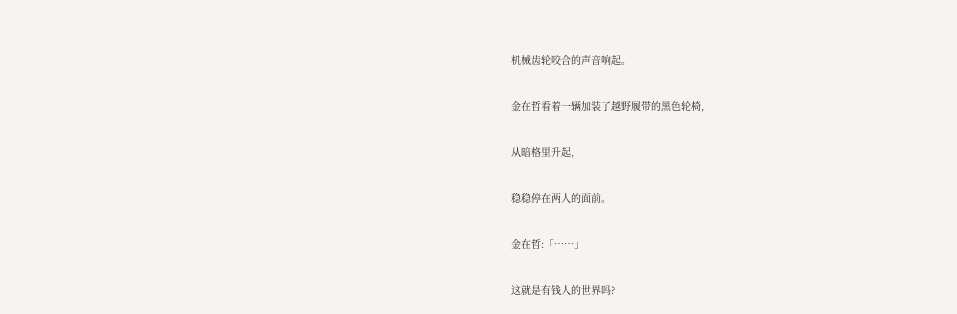机械齿轮咬合的声音响起。

金在哲看着一辆加装了越野履带的黑色轮椅,

从暗格里升起,

稳稳停在两人的面前。

金在哲:「……」

这就是有钱人的世界吗?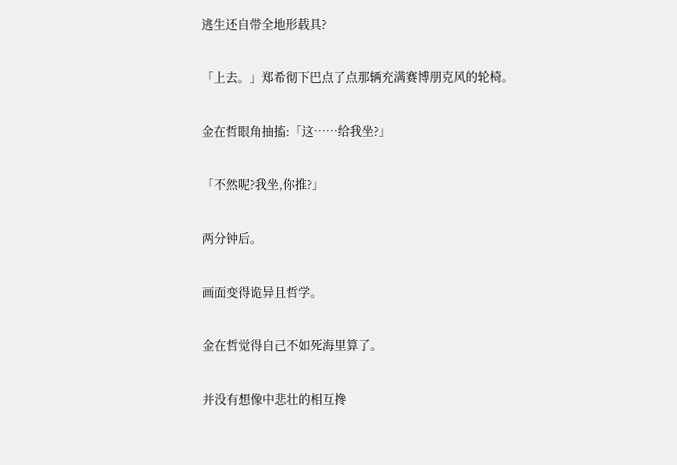逃生还自带全地形载具?

「上去。」郑希彻下巴点了点那辆充满赛博朋克风的轮椅。

金在哲眼角抽搐:「这……给我坐?」

「不然呢?我坐,你推?」

两分钟后。

画面变得诡异且哲学。

金在哲觉得自己不如死海里算了。

并没有想像中悲壮的相互搀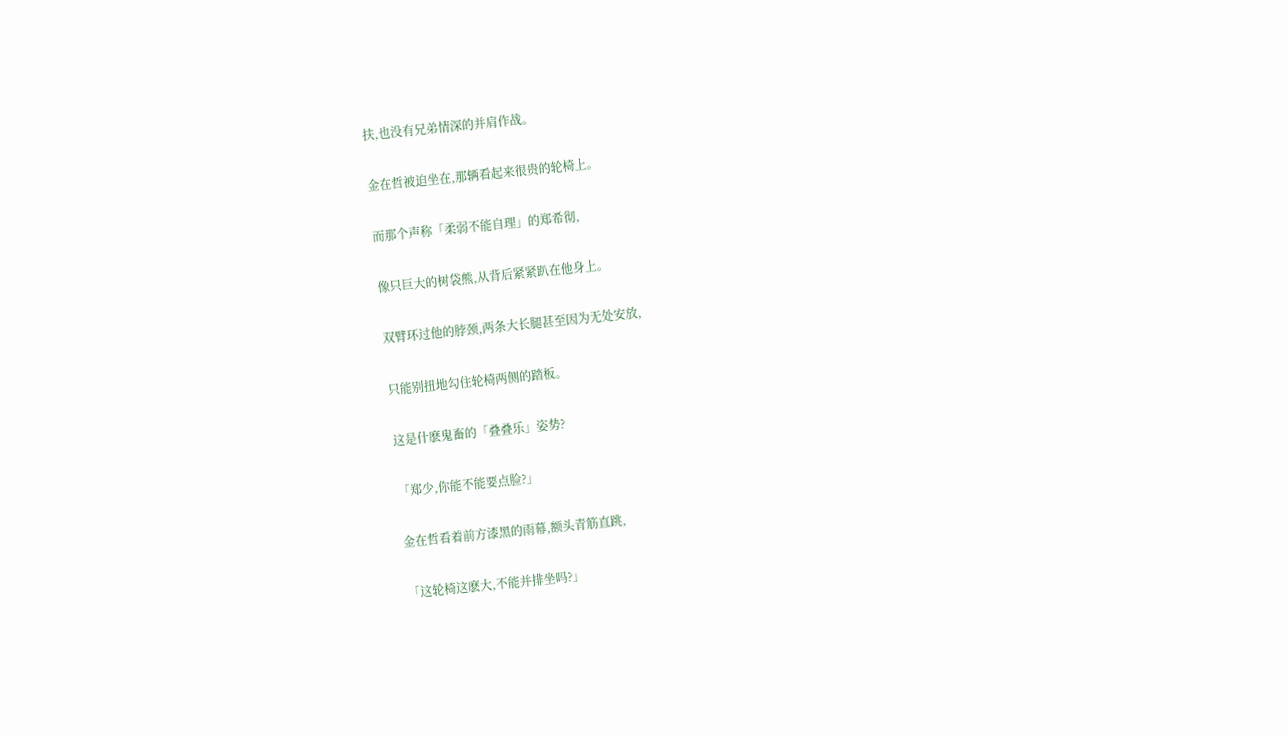扶,也没有兄弟情深的并肩作战。

金在哲被迫坐在,那辆看起来很贵的轮椅上。

而那个声称「柔弱不能自理」的郑希彻,

像只巨大的树袋熊,从背后紧紧趴在他身上。

双臂环过他的脖颈,两条大长腿甚至因为无处安放,

只能别扭地勾住轮椅两侧的踏板。

这是什麽鬼畜的「叠叠乐」姿势?

「郑少,你能不能要点脸?」

金在哲看着前方漆黑的雨幕,额头青筋直跳,

「这轮椅这麽大,不能并排坐吗?」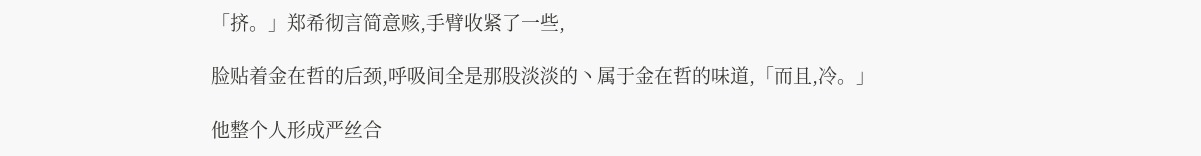「挤。」郑希彻言简意赅,手臂收紧了一些,

脸贴着金在哲的后颈,呼吸间全是那股淡淡的丶属于金在哲的味道,「而且,冷。」

他整个人形成严丝合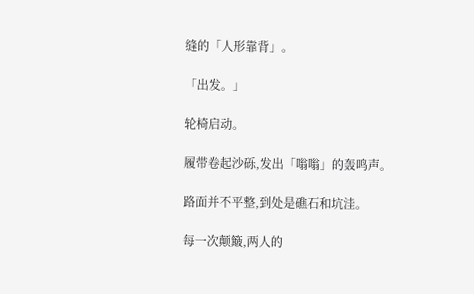缝的「人形靠背」。

「出发。」

轮椅启动。

履带卷起沙砾,发出「嗡嗡」的轰鸣声。

路面并不平整,到处是礁石和坑洼。

每一次颠簸,两人的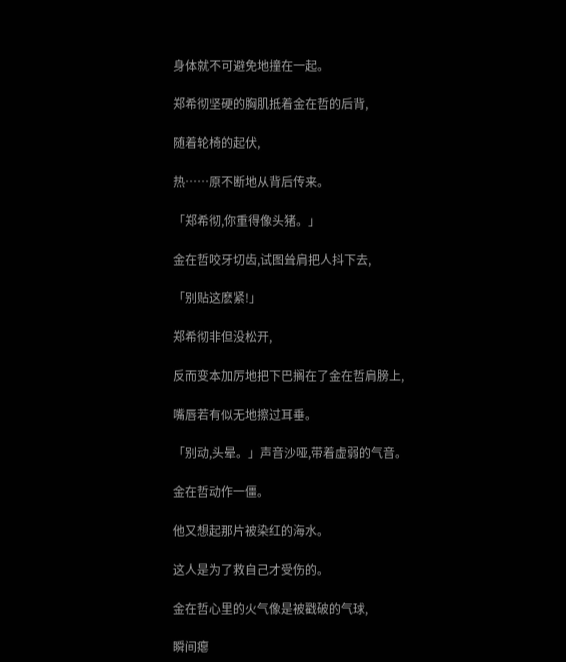身体就不可避免地撞在一起。

郑希彻坚硬的胸肌抵着金在哲的后背,

随着轮椅的起伏,

热……原不断地从背后传来。

「郑希彻,你重得像头猪。」

金在哲咬牙切齿,试图耸肩把人抖下去,

「别贴这麽紧!」

郑希彻非但没松开,

反而变本加厉地把下巴搁在了金在哲肩膀上,

嘴唇若有似无地擦过耳垂。

「别动,头晕。」声音沙哑,带着虚弱的气音。

金在哲动作一僵。

他又想起那片被染红的海水。

这人是为了救自己才受伤的。

金在哲心里的火气像是被戳破的气球,

瞬间瘪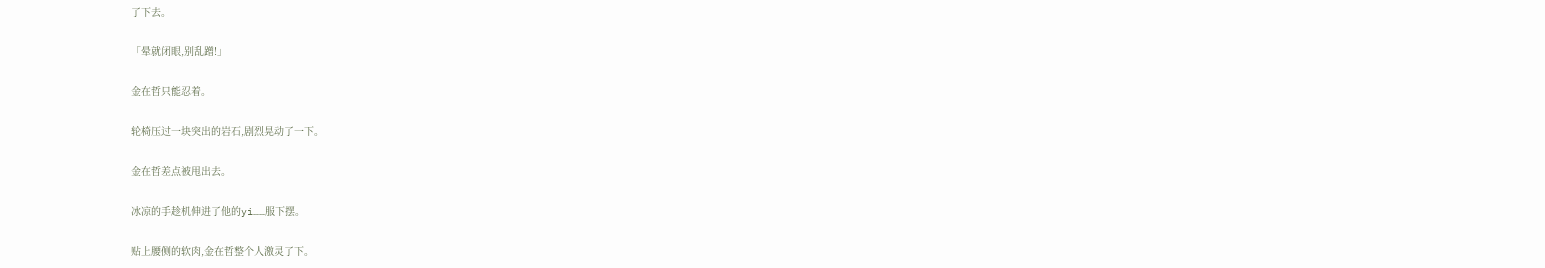了下去。

「晕就闭眼,别乱蹭!」

金在哲只能忍着。

轮椅压过一块突出的岩石,剧烈晃动了一下。

金在哲差点被甩出去。

冰凉的手趁机伸进了他的yi……服下摆。

贴上腰侧的软肉,金在哲整个人激灵了下。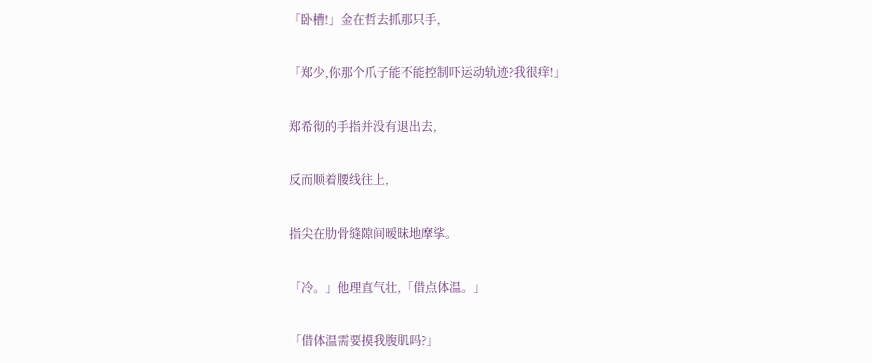「卧槽!」金在哲去抓那只手,

「郑少,你那个爪子能不能控制吓运动轨迹?我很痒!」

郑希彻的手指并没有退出去,

反而顺着腰线往上,

指尖在肋骨缝隙间暧昧地摩挲。

「冷。」他理直气壮,「借点体温。」

「借体温需要摸我腹肌吗?」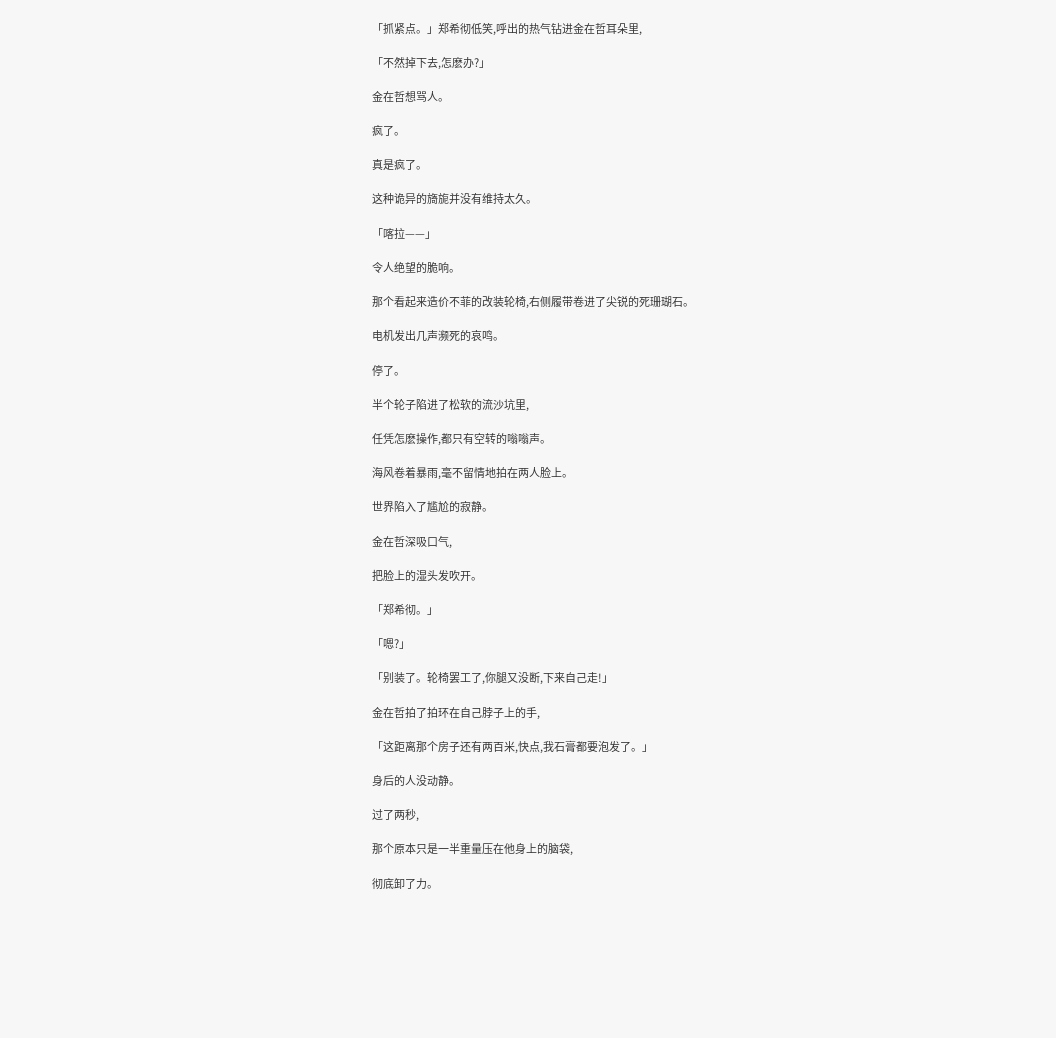「抓紧点。」郑希彻低笑,呼出的热气钻进金在哲耳朵里,

「不然掉下去,怎麽办?」

金在哲想骂人。

疯了。

真是疯了。

这种诡异的旖旎并没有维持太久。

「喀拉——」

令人绝望的脆响。

那个看起来造价不菲的改装轮椅,右侧履带卷进了尖锐的死珊瑚石。

电机发出几声濒死的哀鸣。

停了。

半个轮子陷进了松软的流沙坑里,

任凭怎麽操作,都只有空转的嗡嗡声。

海风卷着暴雨,毫不留情地拍在两人脸上。

世界陷入了尴尬的寂静。

金在哲深吸口气,

把脸上的湿头发吹开。

「郑希彻。」

「嗯?」

「别装了。轮椅罢工了,你腿又没断,下来自己走!」

金在哲拍了拍环在自己脖子上的手,

「这距离那个房子还有两百米,快点,我石膏都要泡发了。」

身后的人没动静。

过了两秒,

那个原本只是一半重量压在他身上的脑袋,

彻底卸了力。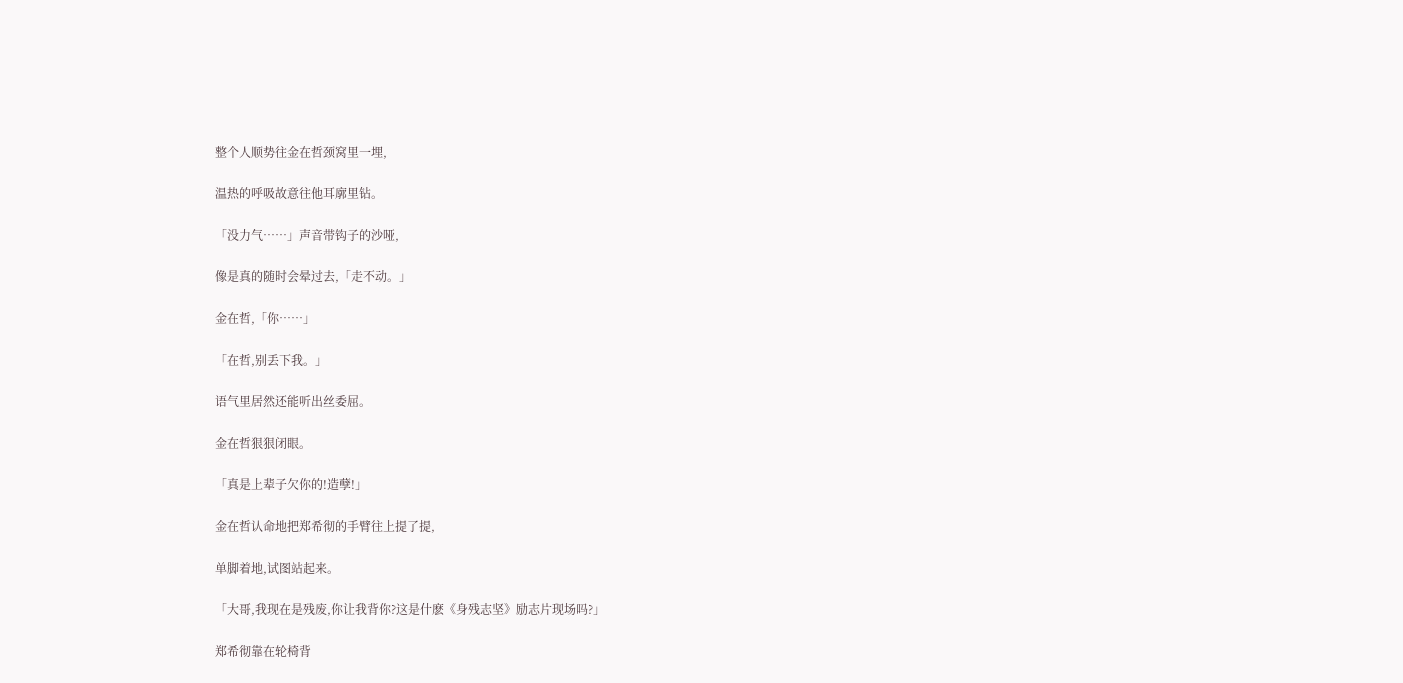整个人顺势往金在哲颈窝里一埋,

温热的呼吸故意往他耳廓里钻。

「没力气……」声音带钩子的沙哑,

像是真的随时会晕过去,「走不动。」

金在哲,「你……」

「在哲,别丢下我。」

语气里居然还能听出丝委屈。

金在哲狠狠闭眼。

「真是上辈子欠你的!造孽!」

金在哲认命地把郑希彻的手臂往上提了提,

单脚着地,试图站起来。

「大哥,我现在是残废,你让我背你?这是什麽《身残志坚》励志片现场吗?」

郑希彻靠在轮椅背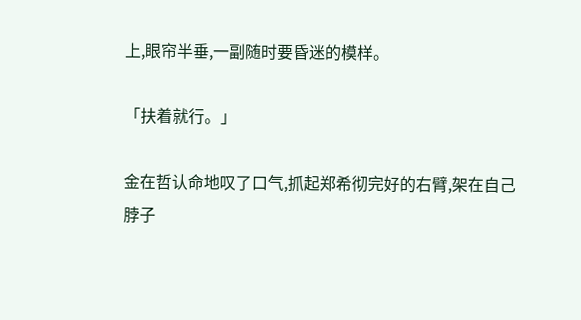上,眼帘半垂,一副随时要昏迷的模样。

「扶着就行。」

金在哲认命地叹了口气,抓起郑希彻完好的右臂,架在自己脖子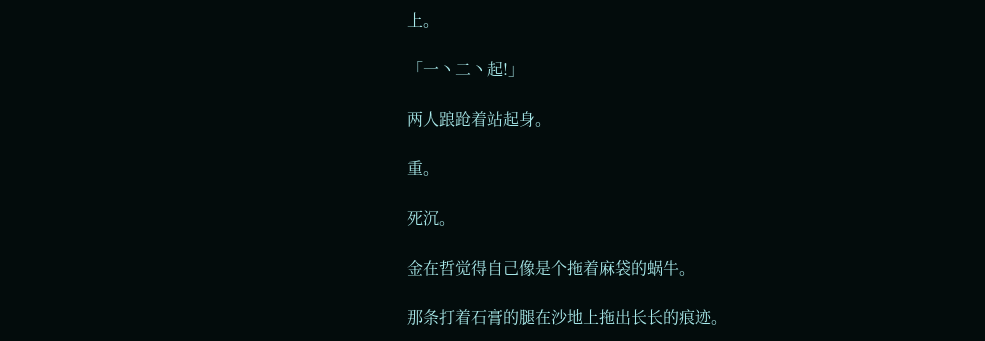上。

「一丶二丶起!」

两人踉跄着站起身。

重。

死沉。

金在哲觉得自己像是个拖着麻袋的蜗牛。

那条打着石膏的腿在沙地上拖出长长的痕迹。